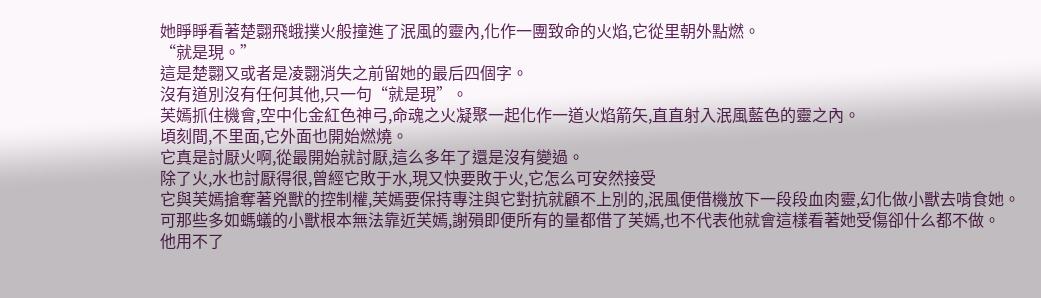她睜睜看著楚翾飛蛾撲火般撞進了泯風的靈內,化作一團致命的火焰,它從里朝外點燃。
“就是現。”
這是楚翾又或者是凌翾消失之前留她的最后四個字。
沒有道別沒有任何其他,只一句“就是現”。
芙嫣抓住機會,空中化金紅色神弓,命魂之火凝聚一起化作一道火焰箭矢,直直射入泯風藍色的靈之內。
頃刻間,不里面,它外面也開始燃燒。
它真是討厭火啊,從最開始就討厭,這么多年了還是沒有變過。
除了火,水也討厭得很,曾經它敗于水,現又快要敗于火,它怎么可安然接受
它與芙嫣搶奪著兇獸的控制權,芙嫣要保持專注與它對抗就顧不上別的,泯風便借機放下一段段血肉靈,幻化做小獸去啃食她。
可那些多如螞蟻的小獸根本無法靠近芙嫣,謝殞即便所有的量都借了芙嫣,也不代表他就會這樣看著她受傷卻什么都不做。
他用不了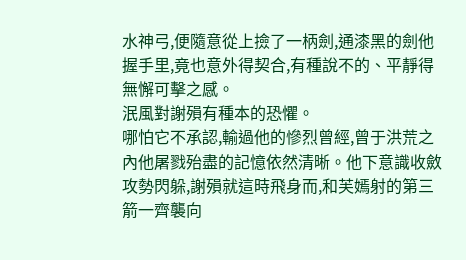水神弓,便隨意從上撿了一柄劍,通漆黑的劍他握手里,竟也意外得契合,有種說不的、平靜得無懈可擊之感。
泯風對謝殞有種本的恐懼。
哪怕它不承認,輸過他的慘烈曾經,曾于洪荒之內他屠戮殆盡的記憶依然清晰。他下意識收斂攻勢閃躲,謝殞就這時飛身而,和芙嫣射的第三箭一齊襲向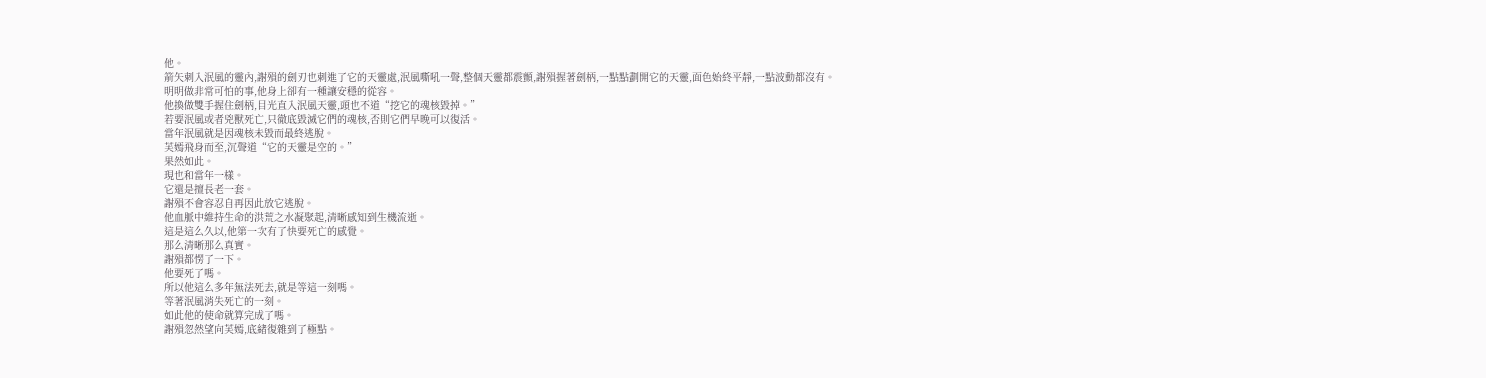他。
箭矢刺入泯風的靈內,謝殞的劍刃也刺進了它的天靈處,泯風嘶吼一聲,整個天靈都震顫,謝殞握著劍柄,一點點劃開它的天靈,面色始終平靜,一點波動都沒有。
明明做非常可怕的事,他身上卻有一種讓安穩的從容。
他換做雙手握住劍柄,目光直入泯風天靈,頭也不道“挖它的魂核毀掉。”
若要泯風或者兇獸死亡,只徹底毀滅它們的魂核,否則它們早晚可以復活。
當年泯風就是因魂核未毀而最終逃脫。
芙嫣飛身而至,沉聲道“它的天靈是空的。”
果然如此。
現也和當年一樣。
它還是擅長老一套。
謝殞不會容忍自再因此放它逃脫。
他血脈中維持生命的洪荒之水凝聚起,清晰感知到生機流逝。
這是這么久以,他第一次有了快要死亡的感覺。
那么清晰那么真實。
謝殞都愣了一下。
他要死了嗎。
所以他這么多年無法死去,就是等這一刻嗎。
等著泯風消失死亡的一刻。
如此他的使命就算完成了嗎。
謝殞忽然望向芙嫣,底緒復雜到了極點。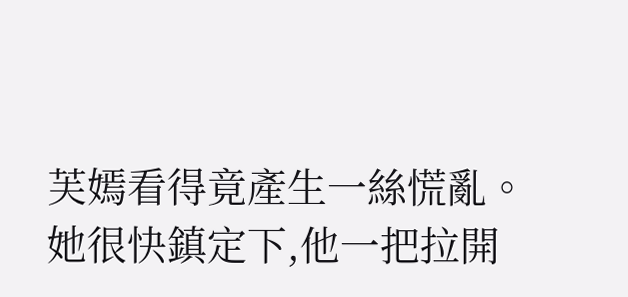芙嫣看得竟產生一絲慌亂。
她很快鎮定下,他一把拉開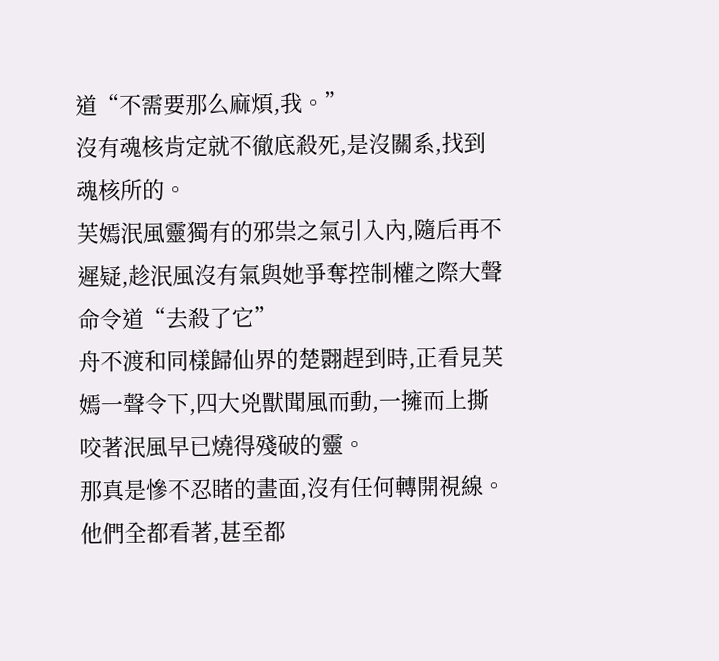道“不需要那么麻煩,我。”
沒有魂核肯定就不徹底殺死,是沒關系,找到魂核所的。
芙嫣泯風靈獨有的邪祟之氣引入內,隨后再不遲疑,趁泯風沒有氣與她爭奪控制權之際大聲命令道“去殺了它”
舟不渡和同樣歸仙界的楚翾趕到時,正看見芙嫣一聲令下,四大兇獸聞風而動,一擁而上撕咬著泯風早已燒得殘破的靈。
那真是慘不忍睹的畫面,沒有任何轉開視線。
他們全都看著,甚至都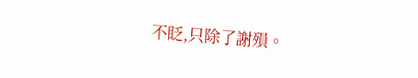不眨,只除了謝殞。